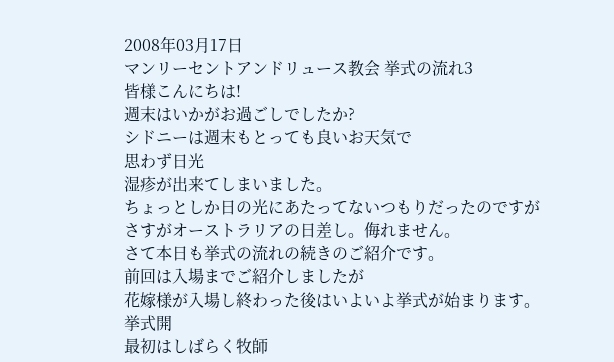2008年03月17日
マンリーセントアンドリュース教会 挙式の流れ3
皆様こんにちは!
週末はいかがお過ごしでしたか?
シドニーは週末もとっても良いお天気で
思わず日光
湿疹が出来てしまいました。
ちょっとしか日の光にあたってないつもりだったのですが
さすがオーストラリアの日差し。侮れません。
さて本日も挙式の流れの続きのご紹介です。
前回は入場までご紹介しましたが
花嫁様が入場し終わった後はいよいよ挙式が始まります。
挙式開
最初はしばらく牧師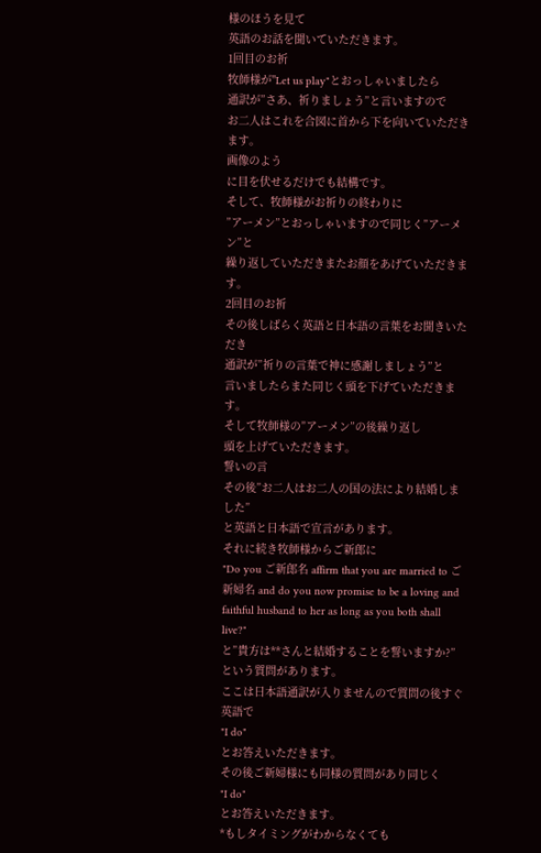様のほうを見て
英語のお話を聞いていただきます。
1回目のお祈
牧師様が"Let us play"とおっしゃいましたら
通訳が”さあ、祈りましょう”と言いますので
お二人はこれを合図に首から下を向いていただきます。
画像のよう
に目を伏せるだけでも結構です。
そして、牧師様がお祈りの終わりに
”アーメン”とおっしゃいますので同じく”アーメン”と
繰り返していただきまたお顔をあげていただきます。
2回目のお祈
その後しばらく英語と日本語の言葉をお聞きいただき
通訳が”祈りの言葉で神に感謝しましょう”と
言いましたらまた同じく頭を下げていただきます。
そして牧師様の”アーメン”の後繰り返し
頭を上げていただきます。
誓いの言
その後”お二人はお二人の国の法により結婚しました”
と英語と日本語で宣言があります。
それに続き牧師様からご新郎に
"Do you ご新郎名 affirm that you are married to ご新婦名 and do you now promise to be a loving and faithful husband to her as long as you both shall live?"
と”貴方は**さんと結婚することを誓いますか?”
という質問があります。
ここは日本語通訳が入りませんので質問の後すぐ英語で
"I do"
とお答えいただきます。
その後ご新婦様にも同様の質問があり同じく
"I do"
とお答えいただきます。
*もしタイミングがわからなくても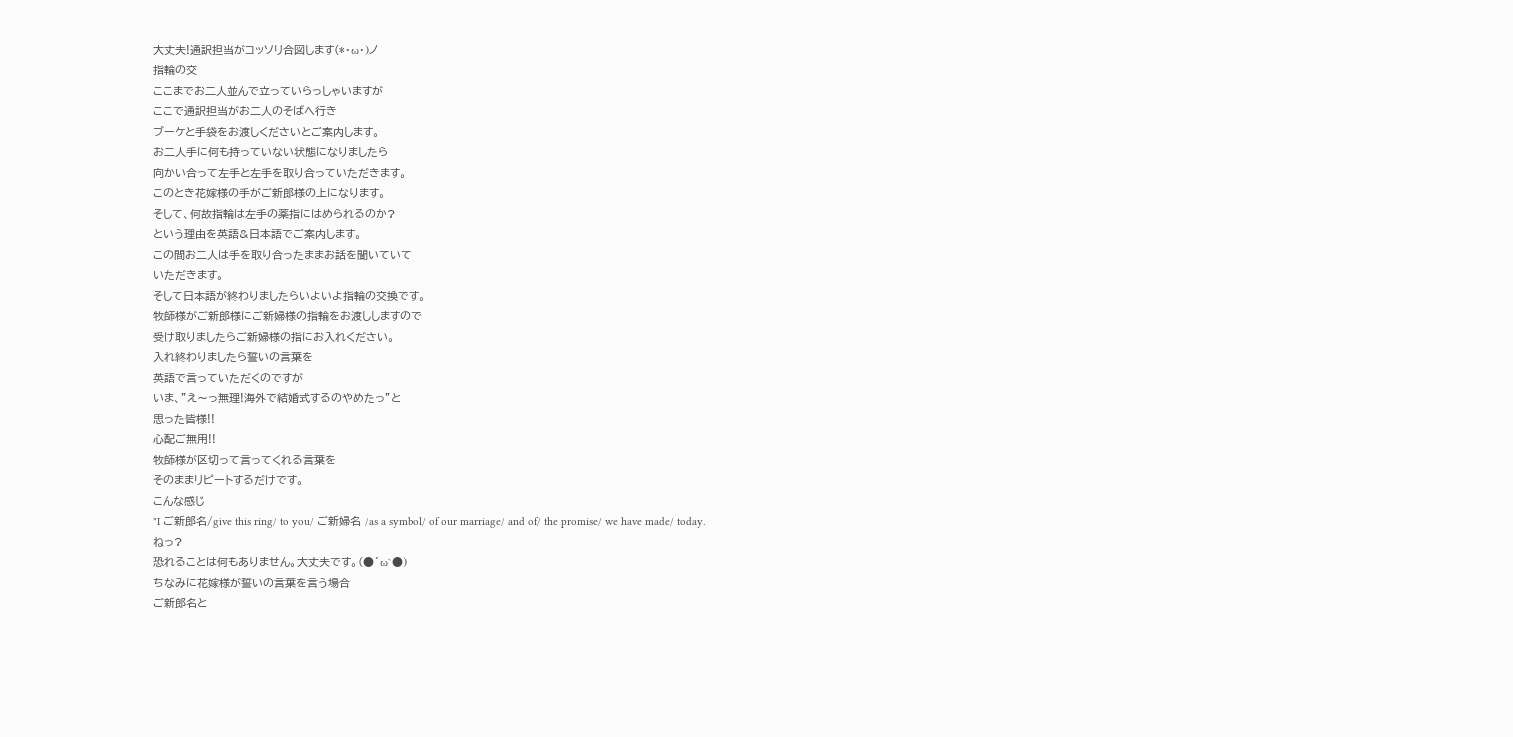大丈夫!通訳担当がコッソリ合図します(*・ω・)ノ
指輪の交
ここまでお二人並んで立っていらっしゃいますが
ここで通訳担当がお二人のそばへ行き
ブーケと手袋をお渡しくださいとご案内します。
お二人手に何も持っていない状態になりましたら
向かい合って左手と左手を取り合っていただきます。
このとき花嫁様の手がご新郎様の上になります。
そして、何故指輪は左手の薬指にはめられるのか?
という理由を英語&日本語でご案内します。
この間お二人は手を取り合ったままお話を聞いていて
いただきます。
そして日本語が終わりましたらいよいよ指輪の交換です。
牧師様がご新郎様にご新婦様の指輪をお渡ししますので
受け取りましたらご新婦様の指にお入れください。
入れ終わりましたら誓いの言葉を
英語で言っていただくのですが
いま、”え〜っ無理!海外で結婚式するのやめたっ”と
思った皆様!!
心配ご無用!!
牧師様が区切って言ってくれる言葉を
そのままリピートするだけです。
こんな感じ
"I ご新郎名/give this ring/ to you/ ご新婦名 /as a symbol/ of our marriage/ and of/ the promise/ we have made/ today.
ねっ?
恐れることは何もありません。大丈夫です。(●´ω`●)
ちなみに花嫁様が誓いの言葉を言う場合
ご新郎名と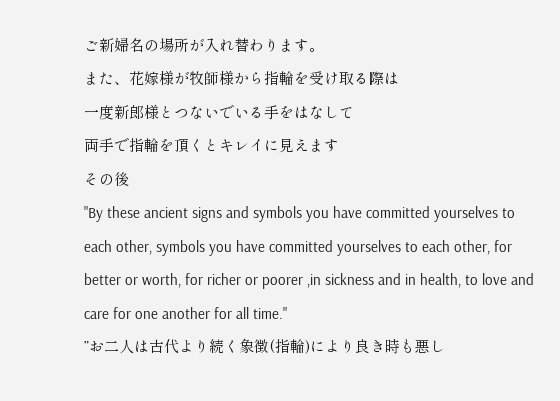ご新婦名の場所が入れ替わります。
また、花嫁様が牧師様から指輪を受け取る際は
一度新郎様とつないでいる手をはなして
両手で指輪を頂くとキレイに見えます
その後
"By these ancient signs and symbols you have committed yourselves to each other, symbols you have committed yourselves to each other, for better or worth, for richer or poorer ,in sickness and in health, to love and care for one another for all time."
”お二人は古代より続く象徴(指輪)により良き時も悪し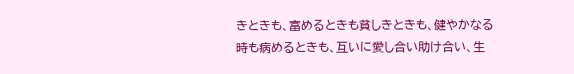きときも、富めるときも貧しきときも、健やかなる時も病めるときも、互いに愛し合い助け合い、生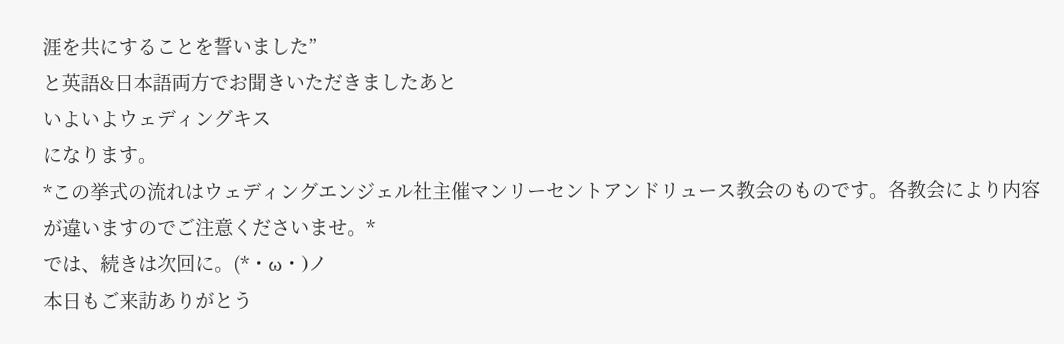涯を共にすることを誓いました”
と英語&日本語両方でお聞きいただきましたあと
いよいよウェディングキス
になります。
*この挙式の流れはウェディングエンジェル社主催マンリーセントアンドリュース教会のものです。各教会により内容が違いますのでご注意くださいませ。*
では、続きは次回に。(*・ω・)ノ
本日もご来訪ありがとう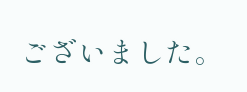ございました。